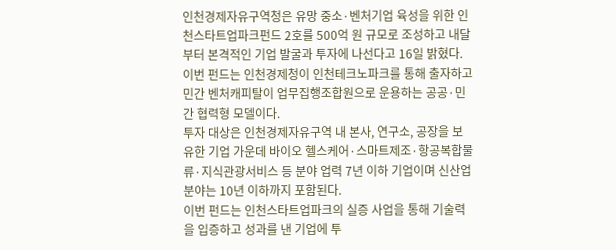인천경제자유구역청은 유망 중소·벤처기업 육성을 위한 인천스타트업파크펀드 2호를 500억 원 규모로 조성하고 내달부터 본격적인 기업 발굴과 투자에 나선다고 16일 밝혔다.
이번 펀드는 인천경제청이 인천테크노파크를 통해 출자하고 민간 벤처캐피탈이 업무집행조합원으로 운용하는 공공·민간 협력형 모델이다.
투자 대상은 인천경제자유구역 내 본사, 연구소, 공장을 보유한 기업 가운데 바이오 헬스케어·스마트제조·항공복합물류·지식관광서비스 등 분야 업력 7년 이하 기업이며 신산업분야는 10년 이하까지 포함된다.
이번 펀드는 인천스타트업파크의 실증 사업을 통해 기술력을 입증하고 성과를 낸 기업에 투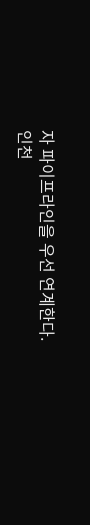자 파이프라인을 우선 연계한다.
인천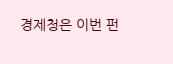경제청은 이번 펀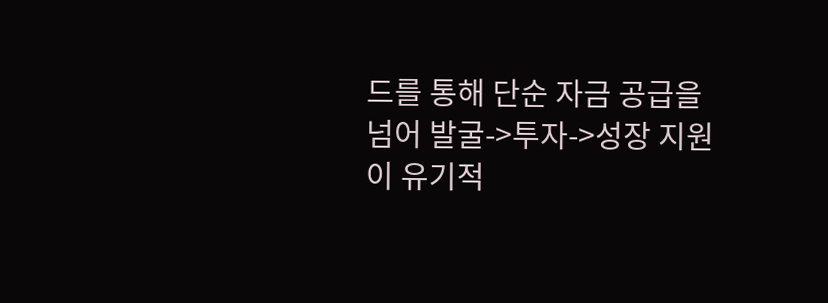드를 통해 단순 자금 공급을 넘어 발굴->투자->성장 지원이 유기적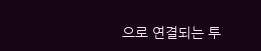으로 연결되는 투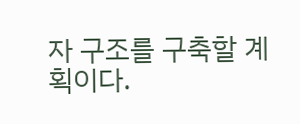자 구조를 구축할 계획이다.